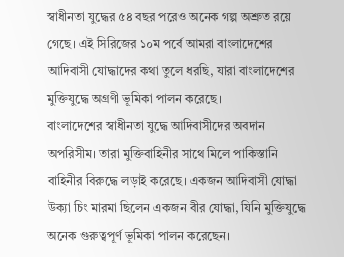স্বাধীনতা যুদ্ধের ৫৪ বছর পরেও অনেক গল্প অশ্রুত রয়ে গেছে। এই সিরিজের ১০ম পর্বে আমরা বাংলাদেশের আদিবাসী যোদ্ধাদের কথা তুলে ধরছি, যারা বাংলাদেশের মুক্তিযুদ্ধে অগ্রণী ভূমিকা পালন করেছে।
বাংলাদেশের স্বাধীনতা যুদ্ধে আদিবাসীদের অবদান অপরিসীম। তারা মুক্তিবাহিনীর সাথে মিলে পাকিস্তানি বাহিনীর বিরুদ্ধে লড়াই করেছে। একজন আদিবাসী যোদ্ধা উক্যা চিং মারমা ছিলেন একজন বীর যোদ্ধা, যিনি মুক্তিযুদ্ধে অনেক গুরুত্বপূর্ণ ভূমিকা পালন করেছেন।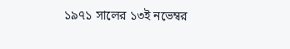১৯৭১ সালের ১৩ই নভেম্বর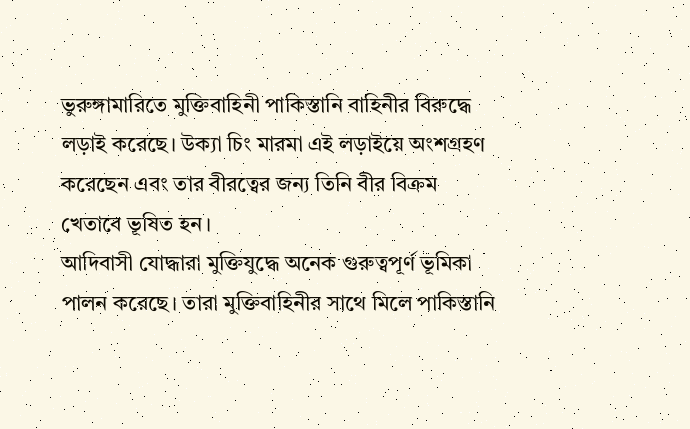ভুরুঙ্গামারিতে মুক্তিবাহিনী পাকিস্তানি বাহিনীর বিরুদ্ধে লড়াই করেছে। উক্যা চিং মারমা এই লড়াইয়ে অংশগ্রহণ করেছেন এবং তার বীরত্বের জন্য তিনি বীর বিক্রম খেতাবে ভূষিত হন।
আদিবাসী যোদ্ধারা মুক্তিযুদ্ধে অনেক গুরুত্বপূর্ণ ভূমিকা পালন করেছে। তারা মুক্তিবাহিনীর সাথে মিলে পাকিস্তানি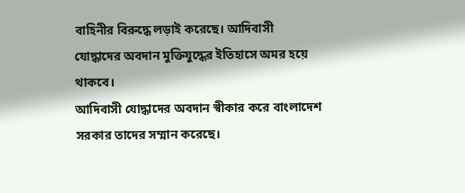বাহিনীর বিরুদ্ধে লড়াই করেছে। আদিবাসী যোদ্ধাদের অবদান মুক্তিযুদ্ধের ইতিহাসে অমর হয়ে থাকবে।
আদিবাসী যোদ্ধাদের অবদান স্বীকার করে বাংলাদেশ সরকার তাদের সম্মান করেছে।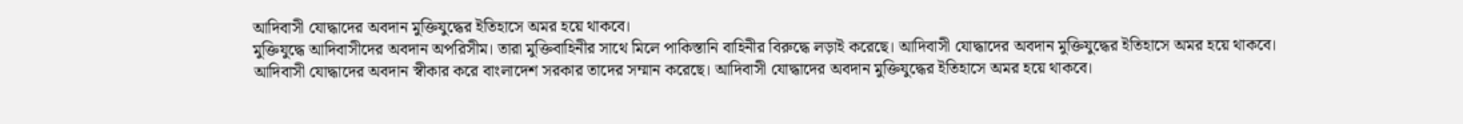আদিবাসী যোদ্ধাদের অবদান মুক্তিযুদ্ধের ইতিহাসে অমর হয়ে থাকবে।
মুক্তিযুদ্ধে আদিবাসীদের অবদান অপরিসীম। তারা মুক্তিবাহিনীর সাথে মিলে পাকিস্তানি বাহিনীর বিরুদ্ধে লড়াই করেছে। আদিবাসী যোদ্ধাদের অবদান মুক্তিযুদ্ধের ইতিহাসে অমর হয়ে থাকবে।
আদিবাসী যোদ্ধাদের অবদান স্বীকার করে বাংলাদেশ সরকার তাদের সম্মান করেছে। আদিবাসী যোদ্ধাদের অবদান মুক্তিযুদ্ধের ইতিহাসে অমর হয়ে থাকবে।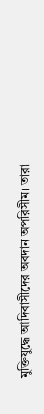মুক্তিযুদ্ধে আদিবাসীদের অবদান অপরিসীম। তারা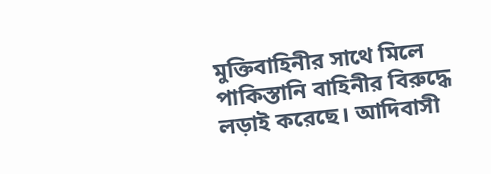মুক্তিবাহিনীর সাথে মিলে পাকিস্তানি বাহিনীর বিরুদ্ধে লড়াই করেছে। আদিবাসী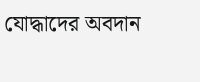যোদ্ধাদের অবদান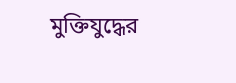মুক্তিযুদ্ধের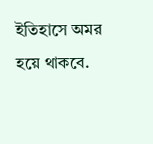ইতিহাসে অমর হয়ে থাকবে.